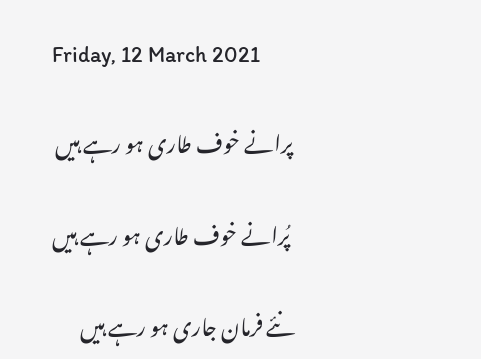Friday, 12 March 2021

پرانے خوف طاری ہو رہے ہیں

 پُرانے خوف طاری ہو رہے ہیں

نئے فرمان جاری ہو رہے ہیں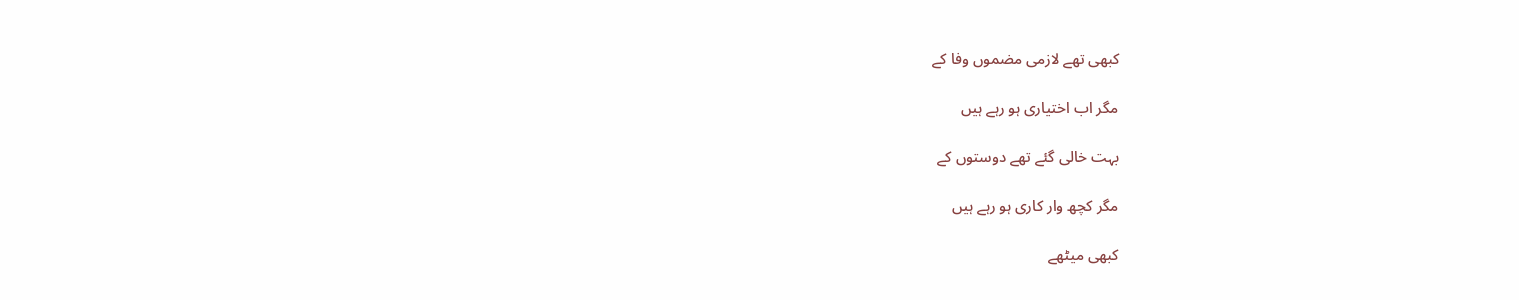کبھی تھے لازمی مضموں وفا کے

مگر اب اختیاری ہو رہے ہیں

بہت خالی گئے تھے دوستوں کے

مگر کچھ وار کاری ہو رہے ہیں

کبھی میٹھے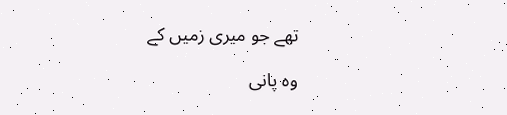تھے جو میری زمیں کے

وہ پانی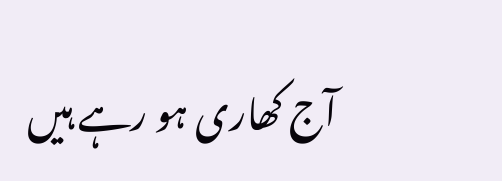آج کھاری ہو رہے ہیں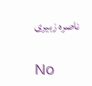ناصرہ زبیری

No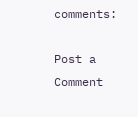comments:

Post a Comment